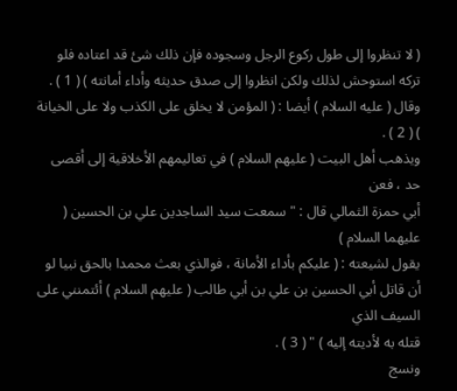( لا تنظروا إلى طول ركوع الرجل وسجوده فإن ذلك شئ قد اعتاده فلو
تركه استوحش لذلك ولكن انظروا إلى صدق حديثه وأداء أمانته ) ( 1 ) .
وقال ( عليه السلام ) أيضا : ( المؤمن لا يخلق على الكذب ولا على الخيانة ) ( 2 ) .
ويذهب أهل البيت ( عليهم السلام ) في تعاليمهم الأخلاقية إلى أقصى حد ، فعن
أبي حمزة الثمالي قال : " سمعت سيد الساجدين علي بن الحسين ( عليهما السلام )
يقول لشيعته : ( عليكم بأداء الأمانة ، فوالذي بعث محمدا بالحق نبيا لو
أن قاتل أبي الحسين بن علي بن أبي طالب ( عليهم السلام ) أئتمنني على السيف الذي
قتله به لأديته إليه ) " ( 3 ) .
ونسج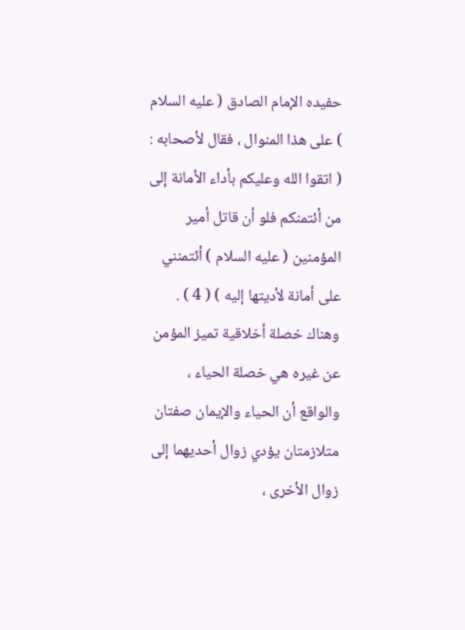حفيده الإمام الصادق ( عليه السلام ) على هذا المنوال ، فقال لأصحابه :
( اتقوا الله وعليكم بأداء الأمانة إلى من أئتمنكم فلو أن قاتل أمير
المؤمنين ( عليه السلام ) أئتمنني على أمانة لأديتها إليه ) ( 4 ) .
وهناك خصلة أخلاقية تميز المؤمن عن غيره هي خصلة الحياء ،
والواقع أن الحياء والإيمان صفتان متلازمتان يؤدي زوال أحديهما إلى
زوال الأخرى ،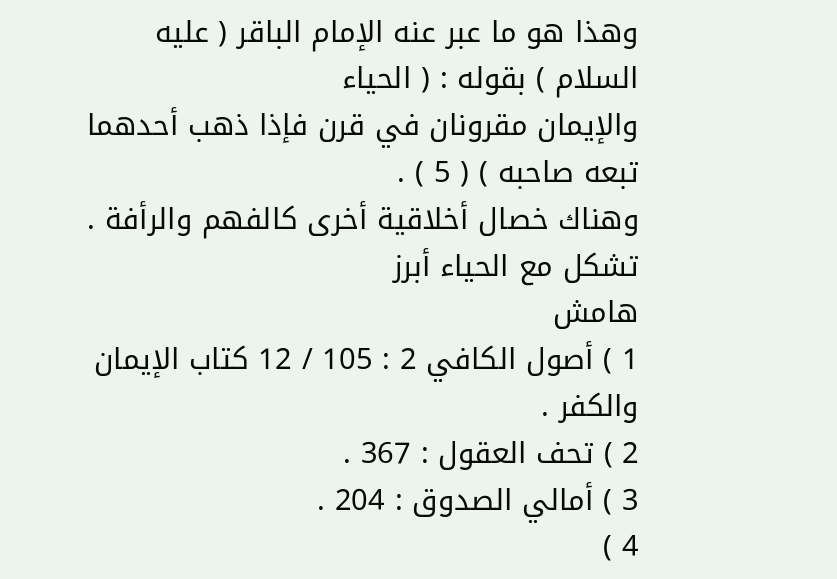وهذا هو ما عبر عنه الإمام الباقر ( عليه السلام ) بقوله : ( الحياء
والإيمان مقرونان في قرن فإذا ذهب أحدهما تبعه صاحبه ) ( 5 ) .
وهناك خصال أخلاقية أخرى كالفهم والرأفة . تشكل مع الحياء أبرز
هامش
1 ) أصول الكافي 2 : 105 / 12 كتاب الإيمان والكفر .
2 ) تحف العقول : 367 .
3 ) أمالي الصدوق : 204 .
4 )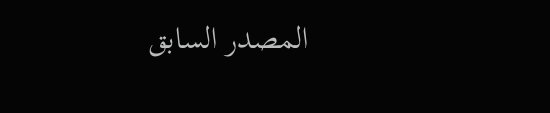المصدر السابق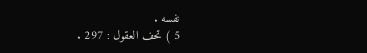نفسه .
5 ) تحف العقول : 297 .